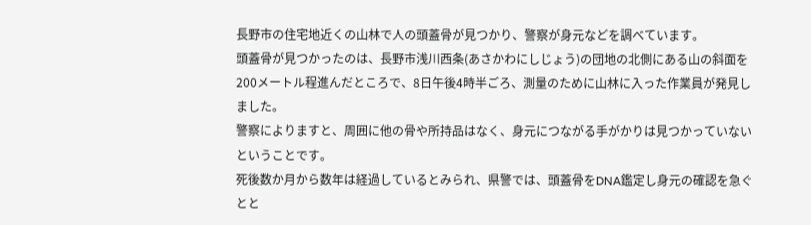長野市の住宅地近くの山林で人の頭蓋骨が見つかり、警察が身元などを調べています。
頭蓋骨が見つかったのは、長野市浅川西条(あさかわにしじょう)の団地の北側にある山の斜面を200メートル程進んだところで、8日午後4時半ごろ、測量のために山林に入った作業員が発見しました。
警察によりますと、周囲に他の骨や所持品はなく、身元につながる手がかりは見つかっていないということです。
死後数か月から数年は経過しているとみられ、県警では、頭蓋骨をDNA鑑定し身元の確認を急ぐとと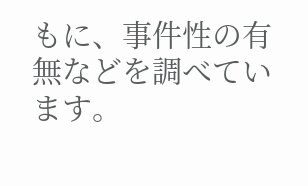もに、事件性の有無などを調べています。